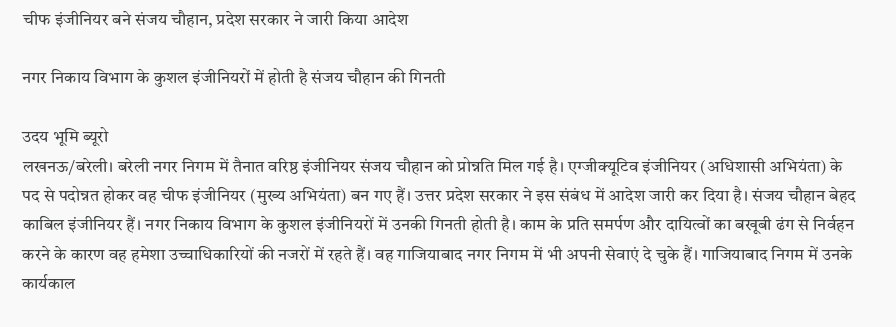चीफ इंजीनियर बने संजय चौहान, प्रदेश सरकार ने जारी किया आदेश

नगर निकाय विभाग के कुशल इंजीनियरों में होती है संजय चौहान की गिनती

उदय भूमि ब्यूरो
लखनऊ/बरेली। बरेली नगर निगम में तैनात वरिष्ठ इंजीनियर संजय चौहान को प्रोन्नति मिल गई है। एग्जीक्यूटिव इंजीनियर (अधिशासी अभियंता) के पद से पदोन्नत होकर वह चीफ इंजीनियर (मुख्य अभियंता) बन गए हैं। उत्तर प्रदेश सरकार ने इस संबंध में आदेश जारी कर दिया है। संजय चौहान बेहद काबिल इंजीनियर हैं। नगर निकाय विभाग के कुशल इंजीनियरों में उनकी गिनती होती है। काम के प्रति समर्पण और दायित्वों का बखूबी ढंग से निर्वहन करने के कारण वह हमेशा उच्चाधिकारियों की नजरों में रहते हैं। वह गाजियाबाद नगर निगम में भी अपनी सेवाएं दे चुके हैं। गाजियाबाद निगम में उनके कार्यकाल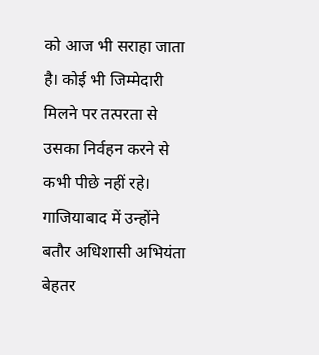को आज भी सराहा जाता है। कोई भी जिम्मेदारी मिलने पर तत्परता से उसका निर्वहन करने से कभी पीछे नहीं रहे। गाजियाबाद में उन्होंने बतौर अधिशासी अभियंता बेहतर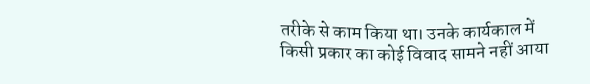तरीके से काम किया था। उनके कार्यकाल में किसी प्रकार का कोई विवाद सामने नहीं आया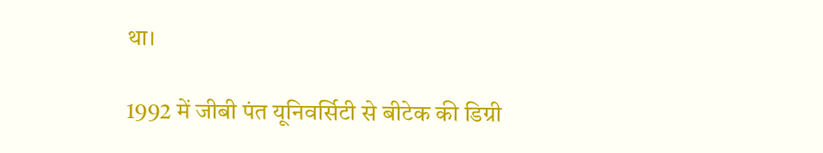था।

1992 में जीबी पंत यूनिवर्सिटी से बीटेक की डिग्री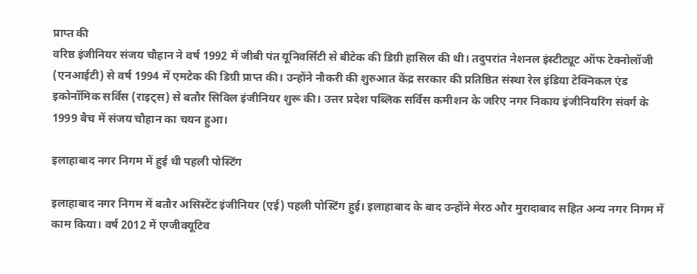प्राप्त की
वरिष्ठ इंजीनियर संजय चौहान ने वर्ष 1992 में जीबी पंत यूनिवर्सिटी से बीटेक की डिग्री हासिल की थी। तदुपरांत नेशनल इंस्टीट्यूट ऑफ टेक्नोलॉजी (एनआईटी) से वर्ष 1994 में एमटेक की डिग्री प्राप्त की। उन्होंने नौकरी की शुरुआत केंद्र सरकार की प्रतिष्ठित संस्था रेल इंडिया टेक्निकल एंड इकोनॉमिक सर्विस (राइट्स) से बतौर सिविल इंजीनियर शुरू की। उत्तर प्रदेश पब्लिक सर्विस कमीशन के जरिए नगर निकाय इंजीनियरिंग संवर्ग के 1999 बैच में संजय चौहान का चयन हुआ।

इलाहाबाद नगर निगम में हुई थी पहली पोस्टिंग

इलाहाबाद नगर निगम में बतौर असिस्टेंट इंजीनियर (एई) पहली पोस्टिंग हुई। इलाहाबाद के बाद उन्होंने मेरठ और मुरादाबाद सहित अन्य नगर निगम में काम किया। वर्ष 2012 में एग्जीक्यूटिव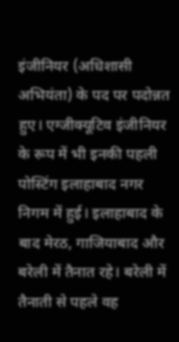इंजीनियर (अधिशासी अभियंता) के पद पर पदोन्नत हुए। एग्जीक्यूटिव इंजीनियर के रूप में भी इनकी पहली पोस्टिंग इलाहाबाद नगर निगम में हुई। इलाहाबाद के बाद मेरठ, गाजियाबाद और बरेली में तैनात रहे। बरेली में तैनाती से पहले वह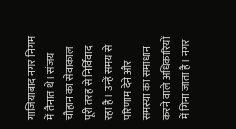गाजियाबाद नगर निगम में तैनात थे। संजय चौहान का सेवाकाल पूरी तरह से निर्विवाद रहा है। उन्हें समय से परिणाम देने और समस्या का समाधान करने वाले अधिकारियों में गिना जाता है। नगर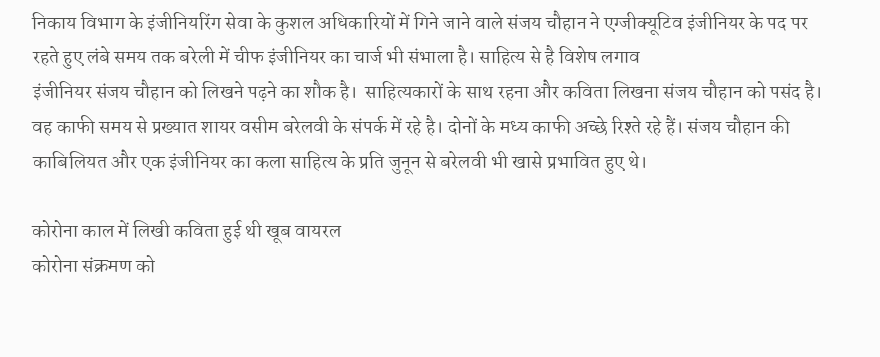निकाय विभाग के इंजीनियरिंग सेवा के कुशल अधिकारियों में गिने जाने वाले संजय चौहान ने एग्जीक्यूटिव इंजीनियर के पद पर रहते हुए लंबे समय तक बरेली में चीफ इंजीनियर का चार्ज भी संभाला है। साहित्य से है विशेष लगाव
इंजीनियर संजय चौहान को लिखने पढ़ने का शौक है।  साहित्यकारों के साथ रहना और कविता लिखना संजय चौहान को पसंद है। वह काफी समय से प्रख्यात शायर वसीम बरेलवी के संपर्क में रहे है। दोनों के मध्य काफी अच्छे रिश्ते रहे हैं। संजय चौहान की काबिलियत और एक इंजीनियर का कला साहित्य के प्रति जुनून से बरेलवी भी खासे प्रभावित हुए थे।

कोरोना काल में लिखी कविता हुई थी खूब वायरल
कोरोना संक्रमण को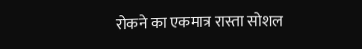रोकने का एकमात्र रास्ता सोशल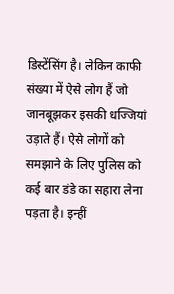डिस्टेंसिंग है। लेकिन काफी संख्या में ऐसे लोग हैं जो जानबूझकर इसकी धज्जियां उड़ाते हैं। ऐसे लोगों को समझाने के लिए पुलिस को कई बार डंडे का सहारा लेना पड़ता है। इन्हीं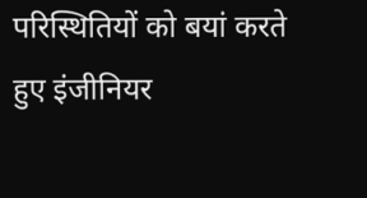परिस्थितियों को बयां करते हुए इंजीनियर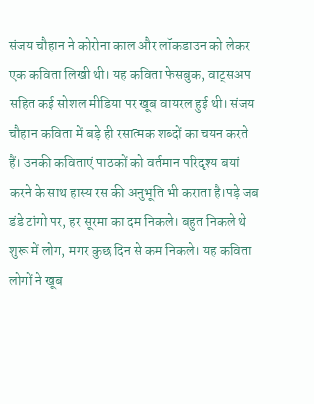संजय चौहान ने कोरोना काल और लॉकडाउन को लेकर एक कविता लिखी थी। यह कविता फेसबुक, वाट्सअप सहित कई सोशल मीडिया पर खूब वायरल हुई थी। संजय चौहान कविता में बड़े ही रसात्मक शब्दों का चयन करते हैं। उनकी कविताएं पाठकों को वर्तमान परिदृश्य बयां करने के साथ हास्य रस की अनुभूति भी कराता है।पड़े जब डंडे टांगो पर, हर सूरमा का दम निकले। बहुत निकले थे शुरू में लोग, मगर कुछ दिन से कम निकले। यह कविता लोगों ने खूब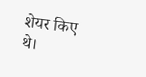शेयर किए थे।